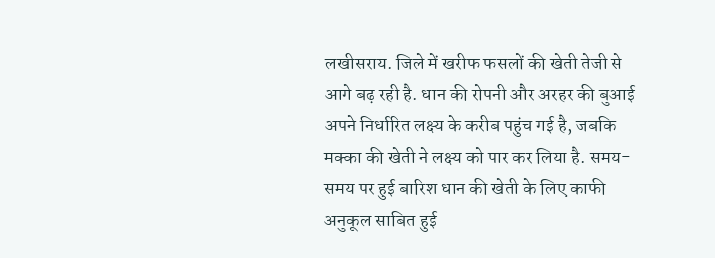लखीसराय. जिले में खरीफ फसलों की खेती तेजी से आगे बढ़ रही है. धान की रोपनी और अरहर की बुआई अपने निर्धारित लक्ष्य के करीब पहुंच गई है, जबकि मक्का की खेती ने लक्ष्य को पार कर लिया है. समय-समय पर हुई बारिश धान की खेती के लिए काफी अनुकूल साबित हुई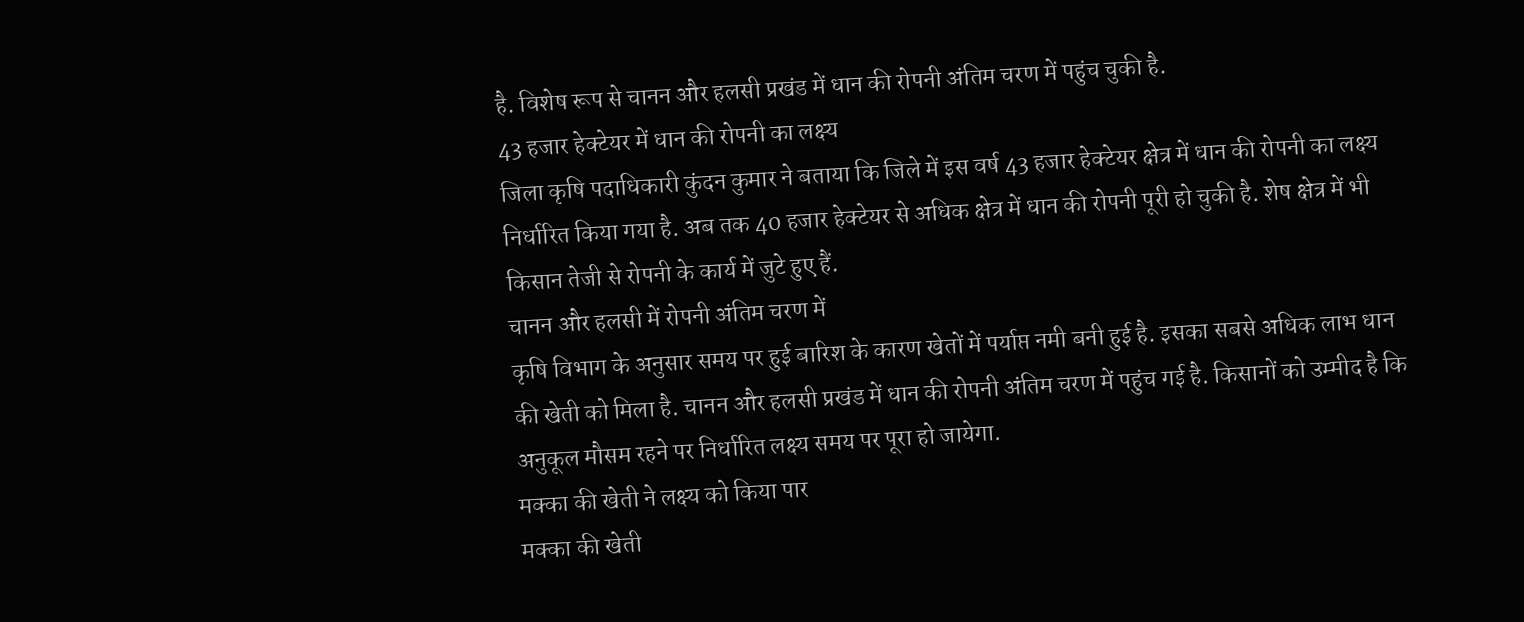है. विशेष रूप से चानन और हलसी प्रखंड में धान की रोपनी अंतिम चरण में पहुंच चुकी है.
43 हजार हेक्टेयर में धान की रोपनी का लक्ष्य
जिला कृषि पदाधिकारी कुंदन कुमार ने बताया कि जिले में इस वर्ष 43 हजार हेक्टेयर क्षेत्र में धान की रोपनी का लक्ष्य निर्धारित किया गया है. अब तक 40 हजार हेक्टेयर से अधिक क्षेत्र में धान की रोपनी पूरी हो चुकी है. शेष क्षेत्र में भी किसान तेजी से रोपनी के कार्य में जुटे हुए हैं.
चानन और हलसी में रोपनी अंतिम चरण में
कृषि विभाग के अनुसार समय पर हुई बारिश के कारण खेतों में पर्याप्त नमी बनी हुई है. इसका सबसे अधिक लाभ धान की खेती को मिला है. चानन और हलसी प्रखंड में धान की रोपनी अंतिम चरण में पहुंच गई है. किसानों को उम्मीद है कि अनुकूल मौसम रहने पर निर्धारित लक्ष्य समय पर पूरा हो जायेगा.
मक्का की खेती ने लक्ष्य को किया पार
मक्का की खेती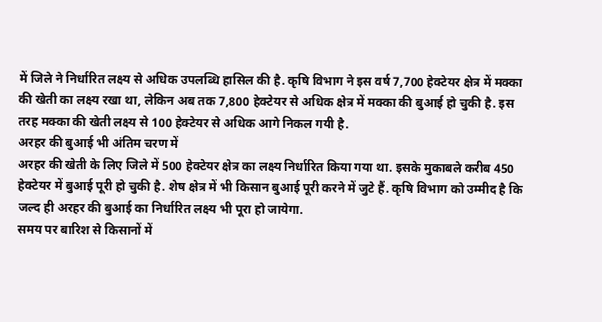में जिले ने निर्धारित लक्ष्य से अधिक उपलब्धि हासिल की है. कृषि विभाग ने इस वर्ष 7,700 हेक्टेयर क्षेत्र में मक्का की खेती का लक्ष्य रखा था, लेकिन अब तक 7,800 हेक्टेयर से अधिक क्षेत्र में मक्का की बुआई हो चुकी है. इस तरह मक्का की खेती लक्ष्य से 100 हेक्टेयर से अधिक आगे निकल गयी है.
अरहर की बुआई भी अंतिम चरण में
अरहर की खेती के लिए जिले में 500 हेक्टेयर क्षेत्र का लक्ष्य निर्धारित किया गया था. इसके मुकाबले करीब 450 हेक्टेयर में बुआई पूरी हो चुकी है. शेष क्षेत्र में भी किसान बुआई पूरी करने में जुटे हैं. कृषि विभाग को उम्मीद है कि जल्द ही अरहर की बुआई का निर्धारित लक्ष्य भी पूरा हो जायेगा.
समय पर बारिश से किसानों में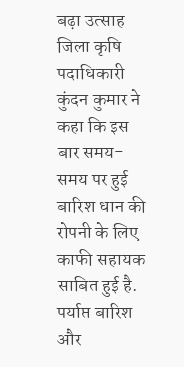बढ़ा उत्साह
जिला कृषि पदाधिकारी कुंदन कुमार ने कहा कि इस बार समय-समय पर हुई बारिश धान की रोपनी के लिए काफी सहायक साबित हुई है. पर्याप्त बारिश और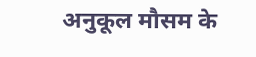अनुकूल मौसम के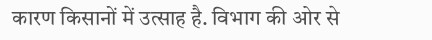कारण किसानों में उत्साह है. विभाग की ओर से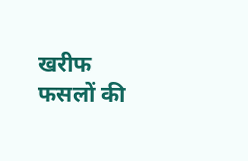खरीफ फसलों की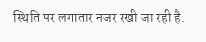स्थिति पर लगातार नजर रखी जा रही है.